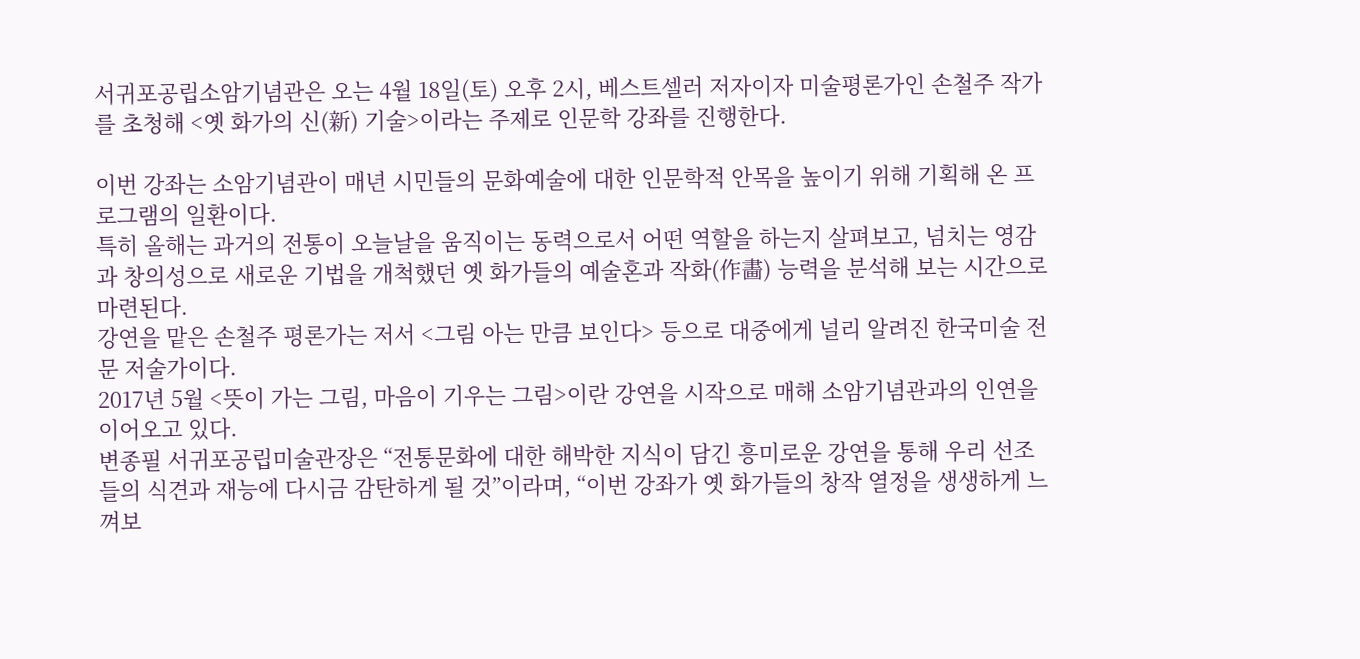서귀포공립소암기념관은 오는 4월 18일(토) 오후 2시, 베스트셀러 저자이자 미술평론가인 손철주 작가를 초청해 <옛 화가의 신(新) 기술>이라는 주제로 인문학 강좌를 진행한다.

이번 강좌는 소암기념관이 매년 시민들의 문화예술에 대한 인문학적 안목을 높이기 위해 기획해 온 프로그램의 일환이다.
특히 올해는 과거의 전통이 오늘날을 움직이는 동력으로서 어떤 역할을 하는지 살펴보고, 넘치는 영감과 창의성으로 새로운 기법을 개척했던 옛 화가들의 예술혼과 작화(作畵) 능력을 분석해 보는 시간으로 마련된다.
강연을 맡은 손철주 평론가는 저서 <그림 아는 만큼 보인다> 등으로 대중에게 널리 알려진 한국미술 전문 저술가이다.
2017년 5월 <뜻이 가는 그림, 마음이 기우는 그림>이란 강연을 시작으로 매해 소암기념관과의 인연을 이어오고 있다.
변종필 서귀포공립미술관장은 “전통문화에 대한 해박한 지식이 담긴 흥미로운 강연을 통해 우리 선조들의 식견과 재능에 다시금 감탄하게 될 것”이라며, “이번 강좌가 옛 화가들의 창작 열정을 생생하게 느껴보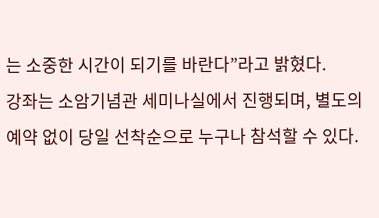는 소중한 시간이 되기를 바란다”라고 밝혔다.
강좌는 소암기념관 세미나실에서 진행되며, 별도의 예약 없이 당일 선착순으로 누구나 참석할 수 있다.